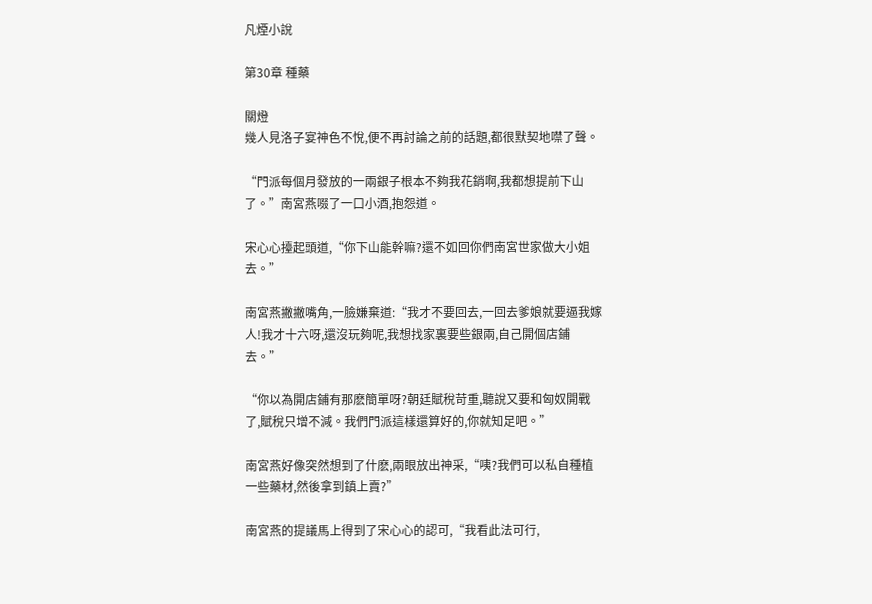凡煙小說

第30章 種藥

關燈
幾人見洛子宴神色不悅,便不再討論之前的話題,都很默契地噤了聲。

“門派每個月發放的一兩銀子根本不夠我花銷啊,我都想提前下山了。”南宮燕啜了一口小酒,抱怨道。

宋心心擡起頭道,“你下山能幹嘛?還不如回你們南宮世家做大小姐去。”

南宮燕撇撇嘴角,一臉嫌棄道:“我才不要回去,一回去爹娘就要逼我嫁人!我才十六呀,還沒玩夠呢,我想找家裏要些銀兩,自己開個店鋪去。”

“你以為開店鋪有那麽簡單呀?朝廷賦稅苛重,聽說又要和匈奴開戰了,賦稅只增不減。我們門派這樣還算好的,你就知足吧。”

南宮燕好像突然想到了什麽,兩眼放出神采,“咦?我們可以私自種植一些藥材,然後拿到鎮上賣?”

南宮燕的提議馬上得到了宋心心的認可,“我看此法可行,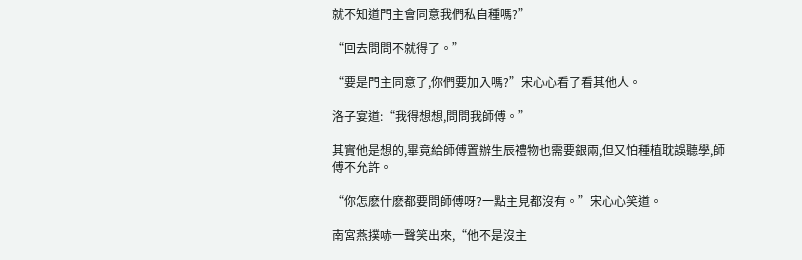就不知道門主會同意我們私自種嗎?”

“回去問問不就得了。”

“要是門主同意了,你們要加入嗎?”宋心心看了看其他人。

洛子宴道:“我得想想,問問我師傅。”

其實他是想的,畢竟給師傅置辦生辰禮物也需要銀兩,但又怕種植耽誤聽學,師傅不允許。

“你怎麽什麽都要問師傅呀?一點主見都沒有。”宋心心笑道。

南宮燕撲哧一聲笑出來,“他不是沒主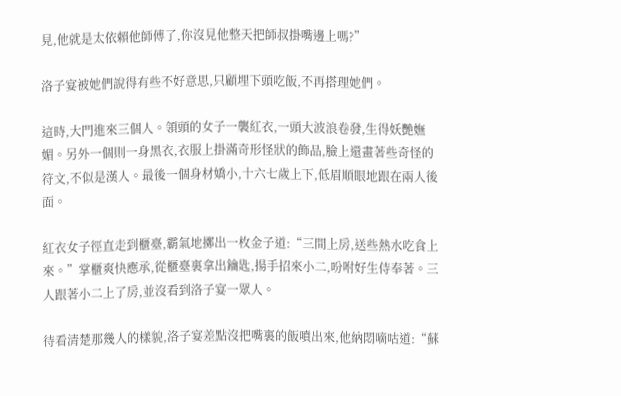見,他就是太依賴他師傅了,你沒見他整天把師叔掛嘴邊上嗎?”

洛子宴被她們說得有些不好意思,只顧埋下頭吃飯,不再搭理她們。

這時,大門進來三個人。領頭的女子一襲紅衣,一頭大波浪卷發,生得妖艷嫵媚。另外一個則一身黑衣,衣服上掛滿奇形怪狀的飾品,臉上還畫著些奇怪的符文,不似是漢人。最後一個身材嬌小,十六七歲上下,低眉順眼地跟在兩人後面。

紅衣女子徑直走到櫃臺,霸氣地擲出一枚金子道:“三間上房,送些熱水吃食上來。”掌櫃爽快應承,從櫃臺裏拿出鑰匙,揚手招來小二,吩咐好生侍奉著。三人跟著小二上了房,並沒看到洛子宴一眾人。

待看清楚那幾人的樣貌,洛子宴差點沒把嘴裏的飯噴出來,他納悶嘀咕道:“蘇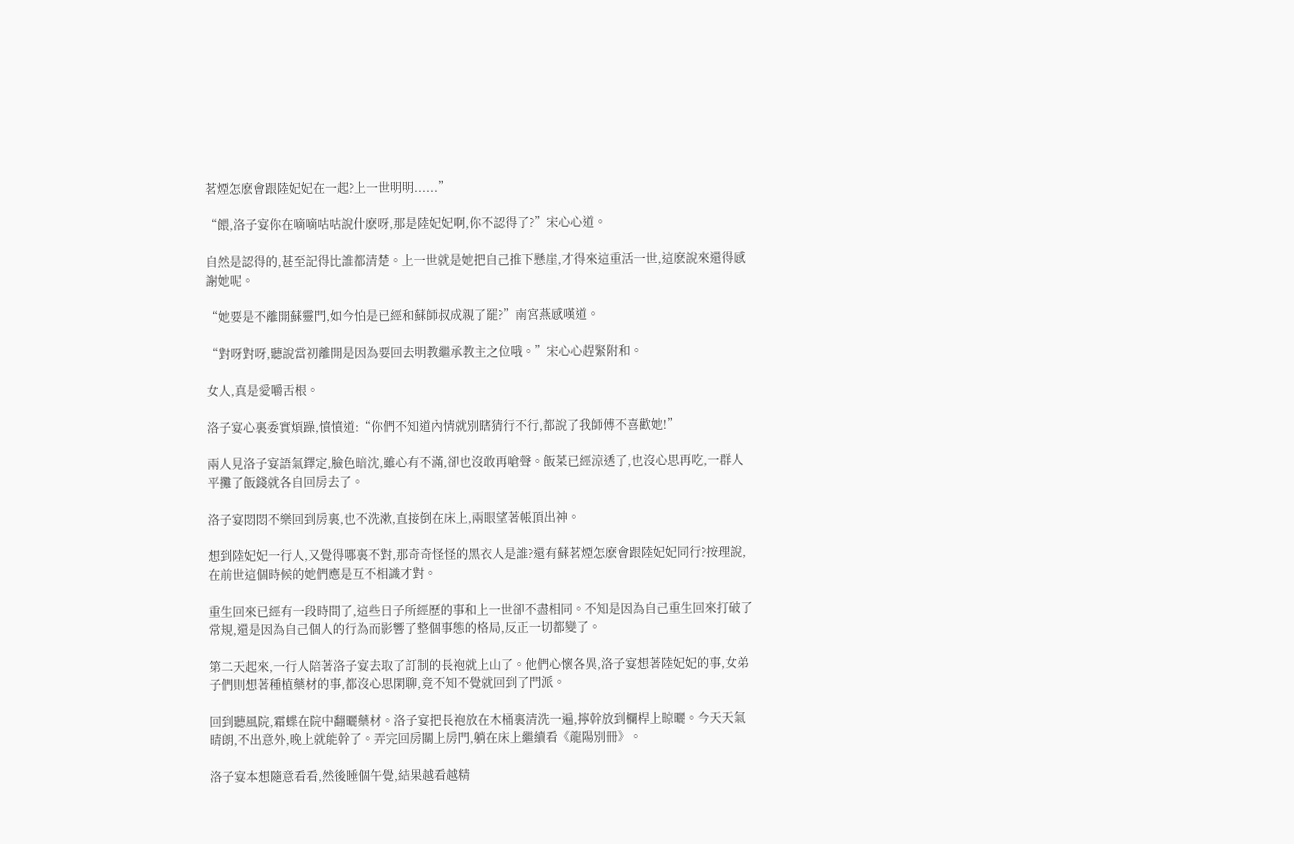茗煙怎麽會跟陸妃妃在一起?上一世明明......”

“餵,洛子宴你在嘀嘀咕咕說什麽呀,那是陸妃妃啊,你不認得了?”宋心心道。

自然是認得的,甚至記得比誰都清楚。上一世就是她把自己推下懸崖,才得來這重活一世,這麽說來還得感謝她呢。

“她要是不離開蘇靈門,如今怕是已經和蘇師叔成親了罷?”南宮燕感嘆道。

“對呀對呀,聽說當初離開是因為要回去明教繼承教主之位哦。”宋心心趕緊附和。

女人,真是愛嚼舌根。

洛子宴心裏委實煩躁,憤憤道:“你們不知道內情就別瞎猜行不行,都說了我師傅不喜歡她!”

兩人見洛子宴語氣鐸定,臉色暗沈,雖心有不滿,卻也沒敢再嗆聲。飯菜已經涼透了,也沒心思再吃,一群人平攤了飯錢就各自回房去了。

洛子宴悶悶不樂回到房裏,也不洗漱,直接倒在床上,兩眼望著帳頂出神。

想到陸妃妃一行人,又覺得哪裏不對,那奇奇怪怪的黑衣人是誰?還有蘇茗煙怎麽會跟陸妃妃同行?按理說,在前世這個時候的她們應是互不相識才對。

重生回來已經有一段時間了,這些日子所經歷的事和上一世卻不盡相同。不知是因為自己重生回來打破了常規,還是因為自己個人的行為而影響了整個事態的格局,反正一切都變了。

第二天起來,一行人陪著洛子宴去取了訂制的長袍就上山了。他們心懷各異,洛子宴想著陸妃妃的事,女弟子們則想著種植藥材的事,都沒心思閑聊,竟不知不覺就回到了門派。

回到聽風院,霜蝶在院中翻曬藥材。洛子宴把長袍放在木桶裏清洗一遍,擰幹放到欄桿上晾曬。今天天氣晴朗,不出意外,晚上就能幹了。弄完回房關上房門,躺在床上繼續看《龍陽別冊》。

洛子宴本想隨意看看,然後睡個午覺,結果越看越精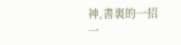神,書裏的一招一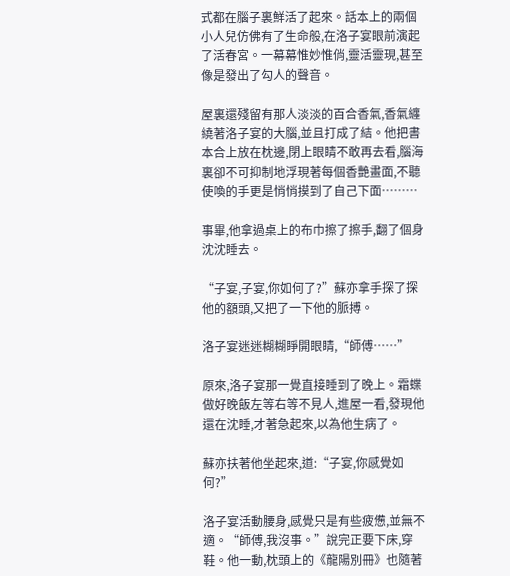式都在腦子裏鮮活了起來。話本上的兩個小人兒仿佛有了生命般,在洛子宴眼前演起了活春宮。一幕幕惟妙惟俏,靈活靈現,甚至像是發出了勾人的聲音。

屋裏還殘留有那人淡淡的百合香氣,香氣纏繞著洛子宴的大腦,並且打成了結。他把書本合上放在枕邊,閉上眼睛不敢再去看,腦海裏卻不可抑制地浮現著每個香艷畫面,不聽使喚的手更是悄悄摸到了自己下面………

事畢,他拿過桌上的布巾擦了擦手,翻了個身沈沈睡去。

“子宴,子宴,你如何了?”蘇亦拿手探了探他的額頭,又把了一下他的脈搏。

洛子宴迷迷糊糊睜開眼睛,“師傅……”

原來,洛子宴那一覺直接睡到了晚上。霜蝶做好晚飯左等右等不見人,進屋一看,發現他還在沈睡,才著急起來,以為他生病了。

蘇亦扶著他坐起來,道:“子宴,你感覺如何?”

洛子宴活動腰身,感覺只是有些疲憊,並無不適。“師傅,我沒事。”說完正要下床,穿鞋。他一動,枕頭上的《龍陽別冊》也隨著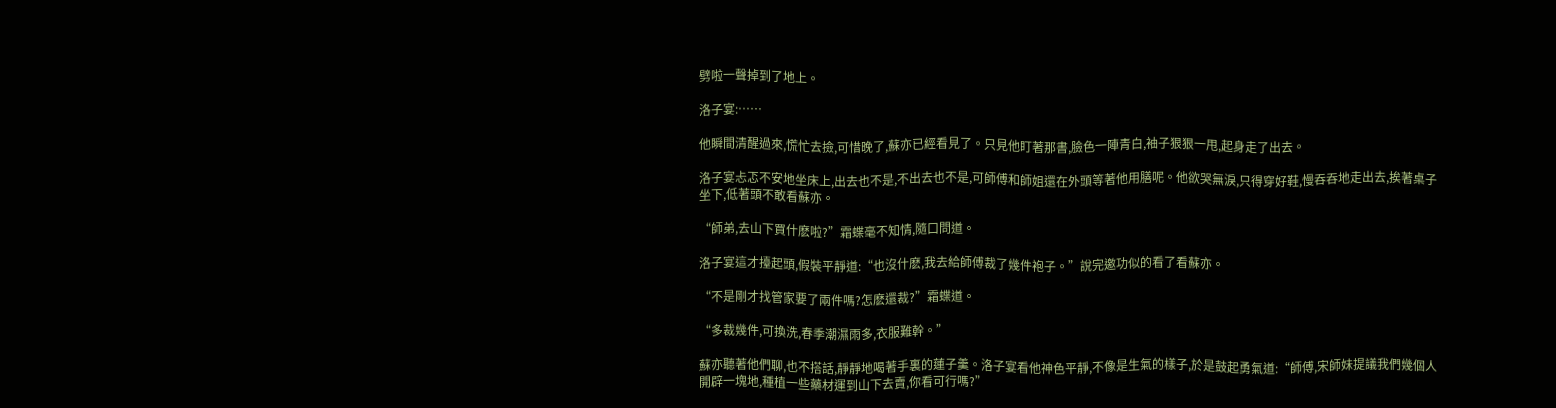劈啦一聲掉到了地上。

洛子宴:……

他瞬間清醒過來,慌忙去撿,可惜晚了,蘇亦已經看見了。只見他盯著那書,臉色一陣青白,袖子狠狠一甩,起身走了出去。

洛子宴忐忑不安地坐床上,出去也不是,不出去也不是,可師傅和師姐還在外頭等著他用膳呢。他欲哭無淚,只得穿好鞋,慢吞吞地走出去,挨著桌子坐下,低著頭不敢看蘇亦。

“師弟,去山下買什麽啦?”霜蝶毫不知情,隨口問道。

洛子宴這才擡起頭,假裝平靜道:“也沒什麽,我去給師傅裁了幾件袍子。”說完邀功似的看了看蘇亦。

“不是剛才找管家要了兩件嗎?怎麽還裁?”霜蝶道。

“多裁幾件,可換洗,春季潮濕雨多,衣服難幹。”

蘇亦聽著他們聊,也不搭話,靜靜地喝著手裏的蓮子羹。洛子宴看他神色平靜,不像是生氣的樣子,於是鼓起勇氣道:“師傅,宋師妹提議我們幾個人開辟一塊地,種植一些藥材運到山下去賣,你看可行嗎?”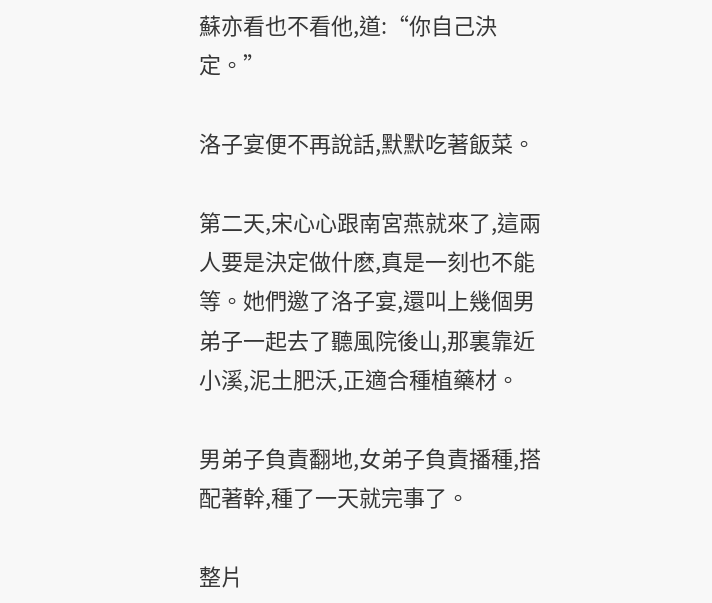蘇亦看也不看他,道:“你自己決定。”

洛子宴便不再說話,默默吃著飯菜。

第二天,宋心心跟南宮燕就來了,這兩人要是決定做什麽,真是一刻也不能等。她們邀了洛子宴,還叫上幾個男弟子一起去了聽風院後山,那裏靠近小溪,泥土肥沃,正適合種植藥材。

男弟子負責翻地,女弟子負責播種,搭配著幹,種了一天就完事了。

整片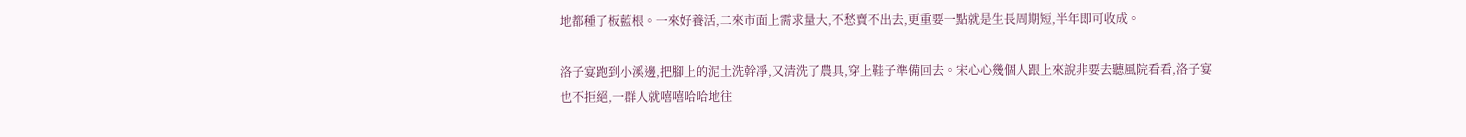地都種了板藍根。一來好養活,二來市面上需求量大,不愁賣不出去,更重要一點就是生長周期短,半年即可收成。

洛子宴跑到小溪邊,把腳上的泥土洗幹凈,又清洗了農具,穿上鞋子準備回去。宋心心幾個人跟上來說非要去聽風院看看,洛子宴也不拒絕,一群人就嘻嘻哈哈地往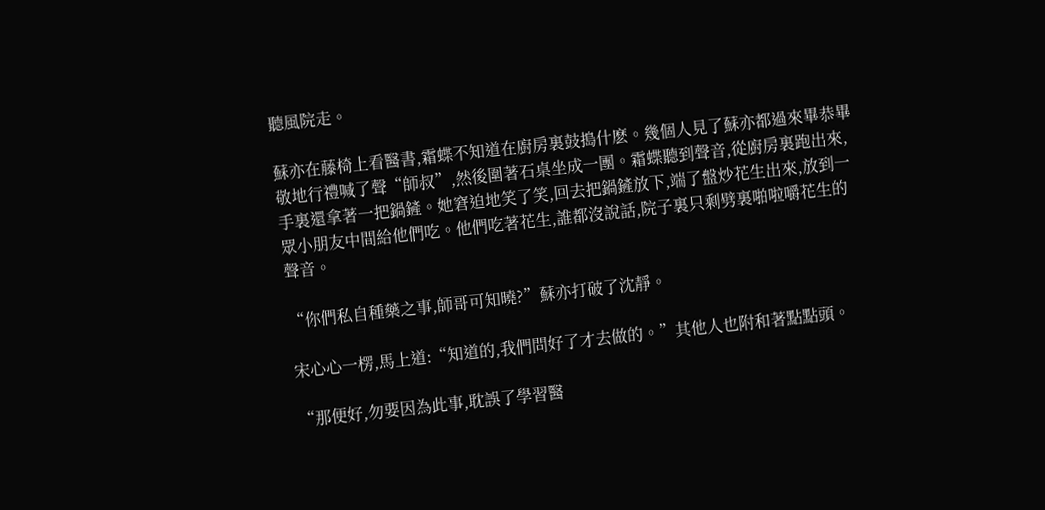聽風院走。

蘇亦在藤椅上看醫書,霜蝶不知道在廚房裏鼓搗什麽。幾個人見了蘇亦都過來畢恭畢敬地行禮喊了聲“師叔”,然後圍著石桌坐成一團。霜蝶聽到聲音,從廚房裏跑出來,手裏還拿著一把鍋鏟。她窘迫地笑了笑,回去把鍋鏟放下,端了盤炒花生出來,放到一眾小朋友中間給他們吃。他們吃著花生,誰都沒說話,院子裏只剩劈裏啪啦嚼花生的聲音。

“你們私自種藥之事,師哥可知曉?”蘇亦打破了沈靜。

宋心心一楞,馬上道:“知道的,我們問好了才去做的。”其他人也附和著點點頭。

“那便好,勿要因為此事,耽誤了學習醫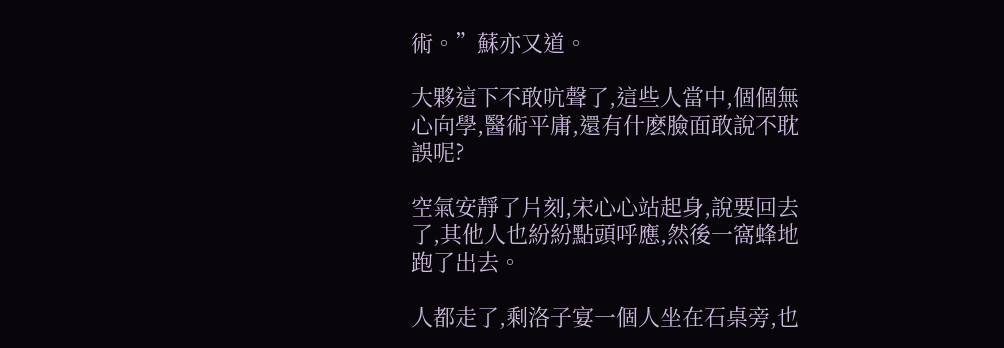術。”蘇亦又道。

大夥這下不敢吭聲了,這些人當中,個個無心向學,醫術平庸,還有什麽臉面敢說不耽誤呢?

空氣安靜了片刻,宋心心站起身,說要回去了,其他人也紛紛點頭呼應,然後一窩蜂地跑了出去。

人都走了,剩洛子宴一個人坐在石桌旁,也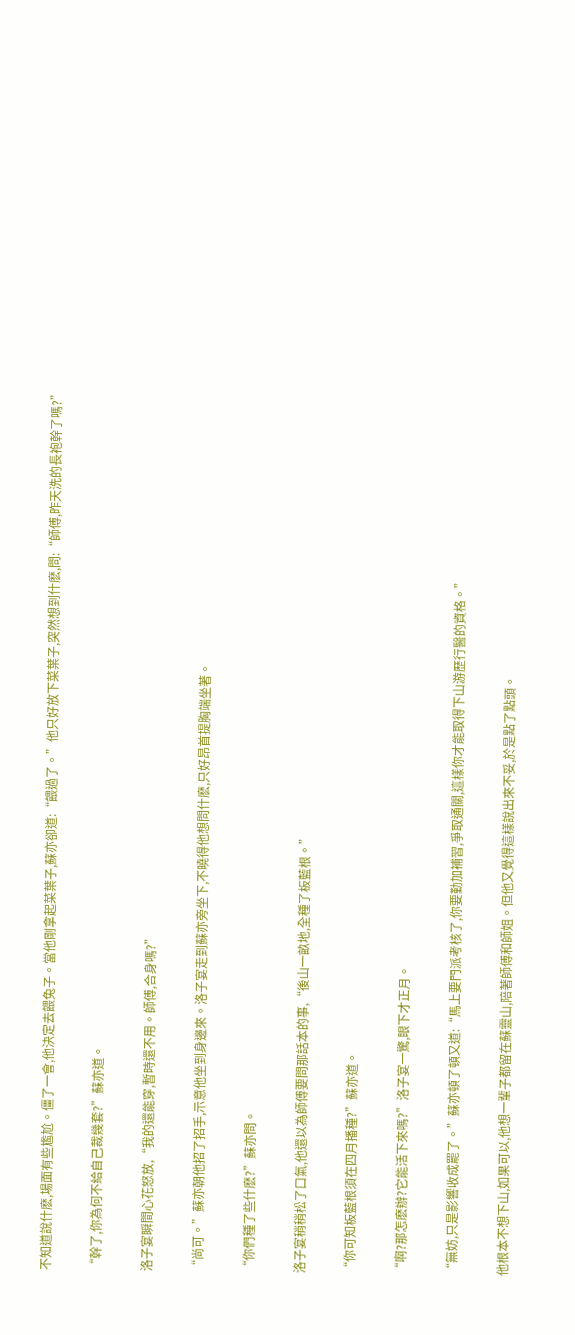不知道說什麽,場面有些尷尬。僵了一會,他決定去餵兔子。當他剛拿起菜葉子,蘇亦卻道:“餵過了。”他只好放下菜葉子,突然想到什麽,問:“師傅,昨天洗的長袍幹了嗎?”

“幹了,你為何不給自己裁幾套?”蘇亦道。

洛子宴瞬間心花怒放,“我的還能穿,暫時還不用。師傅,合身嗎?”

“尚可。”蘇亦朝他招了招手,示意他坐到身邊來。洛子宴走到蘇亦旁坐下,不曉得他想問什麽,只好昂首提胸端坐著。

“你們種了些什麽?”蘇亦問。

洛子宴稍稍松了口氣,他還以為師傅要問那話本的事,“後山一畝地,全種了板藍根。”

“你可知板藍根須在四月播種?”蘇亦道。

“啊?那怎麽辦?它能活下來嗎?”洛子宴一驚,眼下才正月。

“無妨,只是影響收成罷了。”蘇亦頓了頓又道:“馬上要門派考核了,你要勤加補習,爭取通關,這樣你才能取得下山游歷行醫的資格。”

他根本不想下山,如果可以,他想一輩子都留在蘇靈山,陪著師傅和師姐。但他又覺得這樣說出來不妥,於是點了點頭。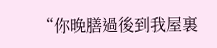“你晚膳過後到我屋裏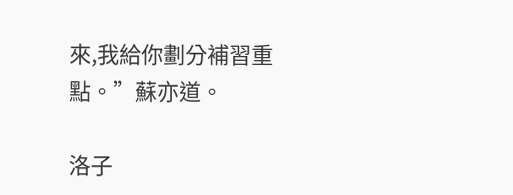來,我給你劃分補習重點。”蘇亦道。

洛子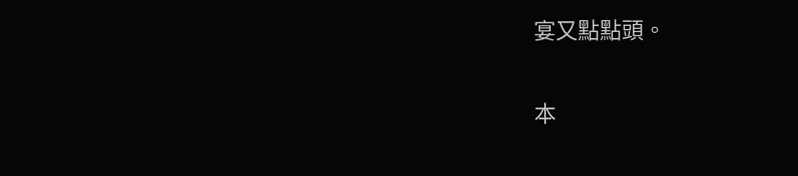宴又點點頭。

本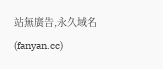站無廣告,永久域名(fanyan.cc)